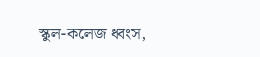স্কুল-কলেজ ধ্বংস,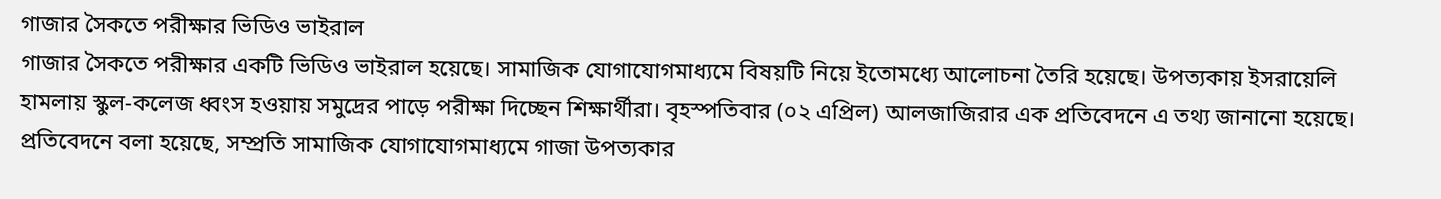গাজার সৈকতে পরীক্ষার ভিডিও ভাইরাল
গাজার সৈকতে পরীক্ষার একটি ভিডিও ভাইরাল হয়েছে। সামাজিক যোগাযোগমাধ্যমে বিষয়টি নিয়ে ইতোমধ্যে আলোচনা তৈরি হয়েছে। উপত্যকায় ইসরায়েলি হামলায় স্কুল-কলেজ ধ্বংস হওয়ায় সমুদ্রের পাড়ে পরীক্ষা দিচ্ছেন শিক্ষার্থীরা। বৃহস্পতিবার (০২ এপ্রিল) আলজাজিরার এক প্রতিবেদনে এ তথ্য জানানো হয়েছে। প্রতিবেদনে বলা হয়েছে, সম্প্রতি সামাজিক যোগাযোগমাধ্যমে গাজা উপত্যকার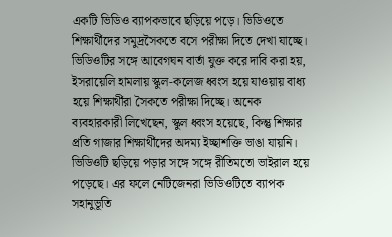একটি ভিডিও ব্যাপকভাবে ছড়িয়ে পড়ে। ভিডিওতে শিক্ষার্থীদের সমুদ্রসৈকতে বসে পরীক্ষা দিতে দেখা যাচ্ছে। ভিডিওটির সঙ্গে আবেগঘন বার্তা যুক্ত করে দাবি করা হয়, ইসরায়েলি হামলায় স্কুল-কলেজ ধ্বংস হয়ে যাওয়ায় বাধ্য হয়ে শিক্ষার্থীরা সৈকতে পরীক্ষা দিচ্ছে। অনেক ব্যবহারকারী লিখেছেন, স্কুল ধ্বংস হয়েছে, কিন্তু শিক্ষার প্রতি গাজার শিক্ষার্থীদের অদম্য ইচ্ছাশক্তি ভাঙা যায়নি। ভিডিওটি ছড়িয়ে পড়ার সঙ্গে সঙ্গে রীতিমতো ভাইরাল হয়ে পড়েছে। এর ফলে নেটিজেনরা ভিডিওটিতে ব্যাপক সহানুভূতি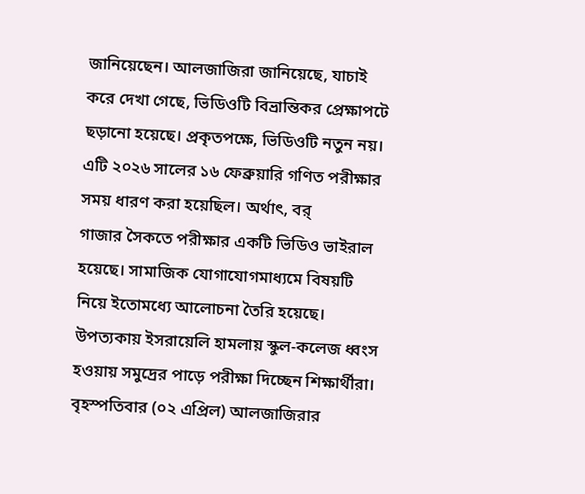জানিয়েছেন। আলজাজিরা জানিয়েছে, যাচাই করে দেখা গেছে, ভিডিওটি বিভ্রান্তিকর প্রেক্ষাপটে ছড়ানো হয়েছে। প্রকৃতপক্ষে, ভিডিওটি নতুন নয়। এটি ২০২৬ সালের ১৬ ফেব্রুয়ারি গণিত পরীক্ষার সময় ধারণ করা হয়েছিল। অর্থাৎ, বর্
গাজার সৈকতে পরীক্ষার একটি ভিডিও ভাইরাল হয়েছে। সামাজিক যোগাযোগমাধ্যমে বিষয়টি নিয়ে ইতোমধ্যে আলোচনা তৈরি হয়েছে। উপত্যকায় ইসরায়েলি হামলায় স্কুল-কলেজ ধ্বংস হওয়ায় সমুদ্রের পাড়ে পরীক্ষা দিচ্ছেন শিক্ষার্থীরা।
বৃহস্পতিবার (০২ এপ্রিল) আলজাজিরার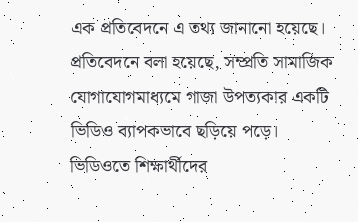এক প্রতিবেদনে এ তথ্য জানানো হয়েছে।
প্রতিবেদনে বলা হয়েছে, সম্প্রতি সামাজিক যোগাযোগমাধ্যমে গাজা উপত্যকার একটি ভিডিও ব্যাপকভাবে ছড়িয়ে পড়ে। ভিডিওতে শিক্ষার্থীদের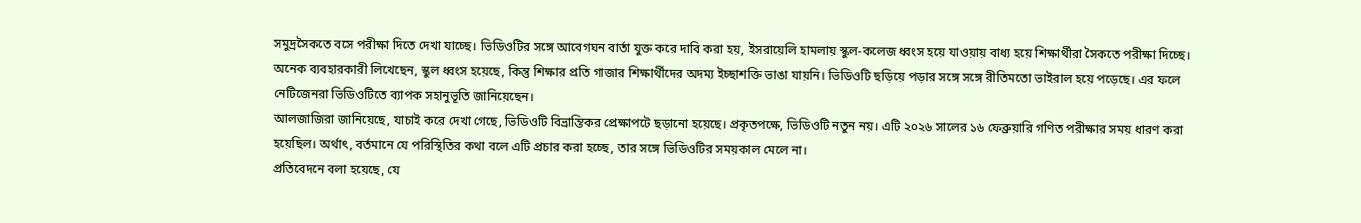সমুদ্রসৈকতে বসে পরীক্ষা দিতে দেখা যাচ্ছে। ভিডিওটির সঙ্গে আবেগঘন বার্তা যুক্ত করে দাবি করা হয়, ইসরায়েলি হামলায় স্কুল-কলেজ ধ্বংস হয়ে যাওয়ায় বাধ্য হয়ে শিক্ষার্থীরা সৈকতে পরীক্ষা দিচ্ছে।
অনেক ব্যবহারকারী লিখেছেন, স্কুল ধ্বংস হয়েছে, কিন্তু শিক্ষার প্রতি গাজার শিক্ষার্থীদের অদম্য ইচ্ছাশক্তি ভাঙা যায়নি। ভিডিওটি ছড়িয়ে পড়ার সঙ্গে সঙ্গে রীতিমতো ভাইরাল হয়ে পড়েছে। এর ফলে নেটিজেনরা ভিডিওটিতে ব্যাপক সহানুভূতি জানিয়েছেন।
আলজাজিরা জানিয়েছে, যাচাই করে দেখা গেছে, ভিডিওটি বিভ্রান্তিকর প্রেক্ষাপটে ছড়ানো হয়েছে। প্রকৃতপক্ষে, ভিডিওটি নতুন নয়। এটি ২০২৬ সালের ১৬ ফেব্রুয়ারি গণিত পরীক্ষার সময় ধারণ করা হয়েছিল। অর্থাৎ, বর্তমানে যে পরিস্থিতির কথা বলে এটি প্রচার করা হচ্ছে, তার সঙ্গে ভিডিওটির সময়কাল মেলে না।
প্রতিবেদনে বলা হয়েছে, যে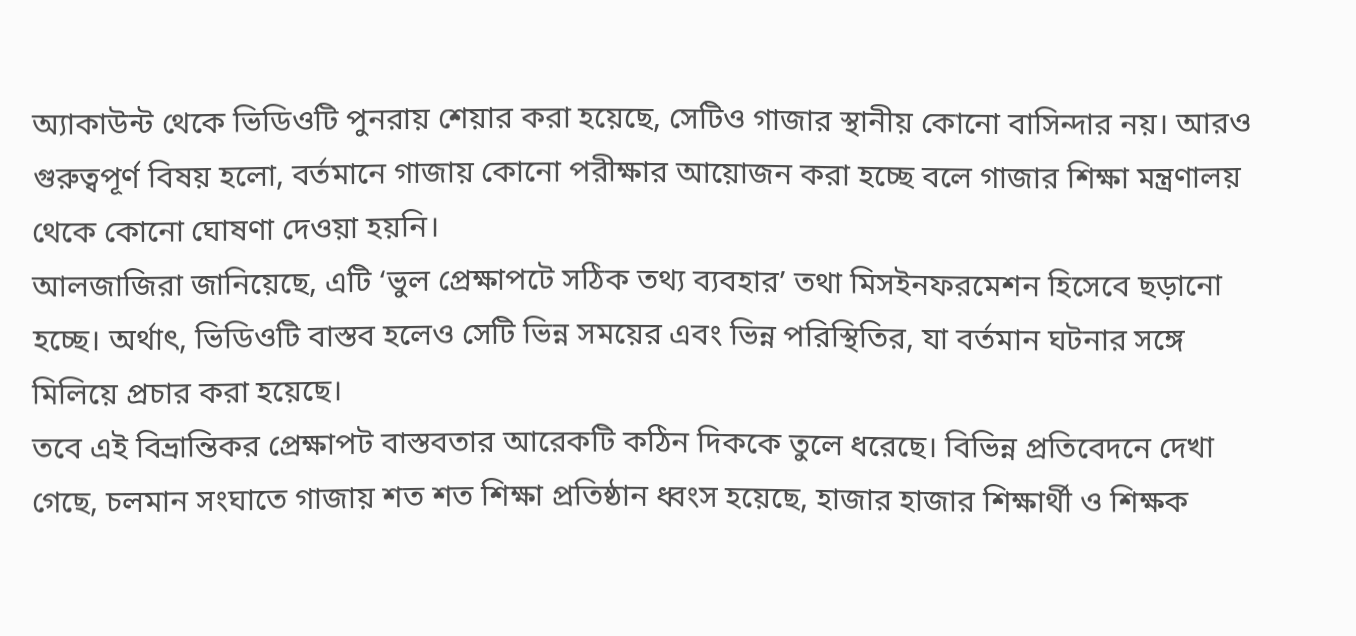অ্যাকাউন্ট থেকে ভিডিওটি পুনরায় শেয়ার করা হয়েছে, সেটিও গাজার স্থানীয় কোনো বাসিন্দার নয়। আরও গুরুত্বপূর্ণ বিষয় হলো, বর্তমানে গাজায় কোনো পরীক্ষার আয়োজন করা হচ্ছে বলে গাজার শিক্ষা মন্ত্রণালয় থেকে কোনো ঘোষণা দেওয়া হয়নি।
আলজাজিরা জানিয়েছে, এটি ‘ভুল প্রেক্ষাপটে সঠিক তথ্য ব্যবহার’ তথা মিসইনফরমেশন হিসেবে ছড়ানো হচ্ছে। অর্থাৎ, ভিডিওটি বাস্তব হলেও সেটি ভিন্ন সময়ের এবং ভিন্ন পরিস্থিতির, যা বর্তমান ঘটনার সঙ্গে মিলিয়ে প্রচার করা হয়েছে।
তবে এই বিভ্রান্তিকর প্রেক্ষাপট বাস্তবতার আরেকটি কঠিন দিককে তুলে ধরেছে। বিভিন্ন প্রতিবেদনে দেখা গেছে, চলমান সংঘাতে গাজায় শত শত শিক্ষা প্রতিষ্ঠান ধ্বংস হয়েছে, হাজার হাজার শিক্ষার্থী ও শিক্ষক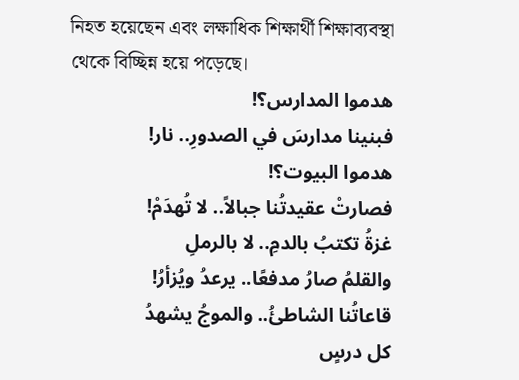নিহত হয়েছেন এবং লক্ষাধিক শিক্ষার্থী শিক্ষাব্যবস্থা থেকে বিচ্ছিন্ন হয়ে পড়েছে।
هدموا المدارس؟!
فبنينا مدارسَ في الصدورِ.. نار!
هدموا البيوت؟!
فصارتْ عقيدتُنا جبالاً.. لا تُهدَمْ!
غزةُ تكتبُ بالدمِ.. لا بالرملِ
والقلمُ صارُ مدفعًا.. يرعدُ ويُزأرُ!
قاعاتُنا الشاطئُ.. والموجُ يشهدُ
كل درسٍ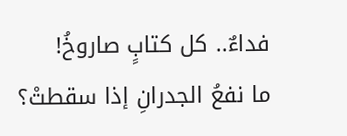فداءٌ.. كل كتابٍ صاروخُ!
ما نفعُ الجدرانِ إذا سقطتْ؟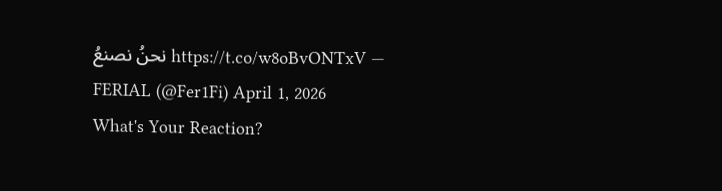نحنُ نصنعُ https://t.co/w8oBvONTxV — FERIAL (@Fer1Fi) April 1, 2026
What's Your Reaction?